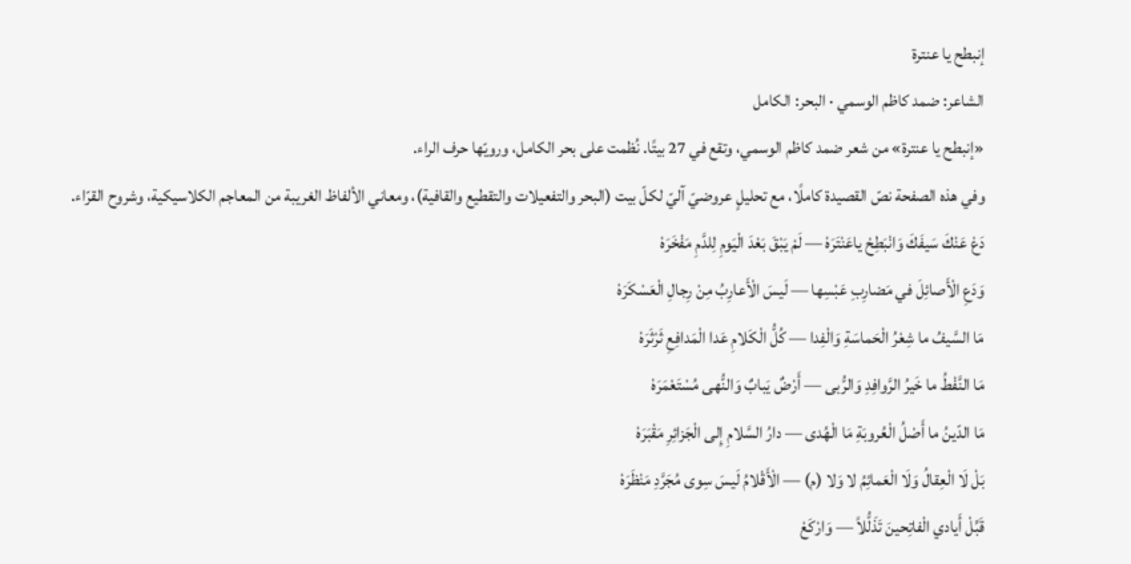إنبطح يا عنترة
الشاعر: ضمد كاظم الوسمي · البحر: الكامل
«إنبطح يا عنترة» من شعر ضمد كاظم الوسمي، وتقع في 27 بيتًا. نُظمت على بحر الكامل، ورويّها حرف الراء.
وفي هذه الصفحة نصّ القصيدة كاملًا، مع تحليلٍ عروضيّ آليّ لكلّ بيت (البحر والتفعيلات والتقطيع والقافية)، ومعاني الألفاظ الغريبة من المعاجم الكلاسيكية، وشروح القرّاء.
دَعْ عَنْكَ سَيفَكَ وَانْبَطِحْ ياعَنْتَرَهْ — لَمْ يَبْقَ بَعْدَ الْيَومِ لِلدَّمِ مَفْخَرَهْ
وَدَعِ الْأَصائِلَ في مَضارِبِ عَبْسِها — لَيسَ الْأَعارِبُ مِنْ رِجالِ الْعَسْكَرَهْ
مَا السَّيفُ ما شِعْرُ الْحَماسَةِ وَالْفِدا — كُلُّ الْكَلامِ عَدا الْمَدافِعِ ثَرْثَرَهْ
مَا النَّفْطُ ما خَيرُ الرَّوافِدِ وَالرُّبى — أَرْضٌ يَبابٌ وَالنُّهى مُسْتَعْمَرَهْ
مَا الدّينُ ما أَصْلُ الْعُروبَةِ مَا الْهُدى — دارُ السَّلامِ إِلى الْجَزائِرِ مَقْبَرَهْ
بَلْ لَا الْعِقالُ وَلَا الْعَمائِمُ لا وَلا (م) — الْأَقْلامُ لَيسَ سِوى مُجَرَّدِ مَنْظَرَهْ
قَبِّلْ أَيادي الْفاتِحينَ تَذَلُّلاً — وَارْكَعْ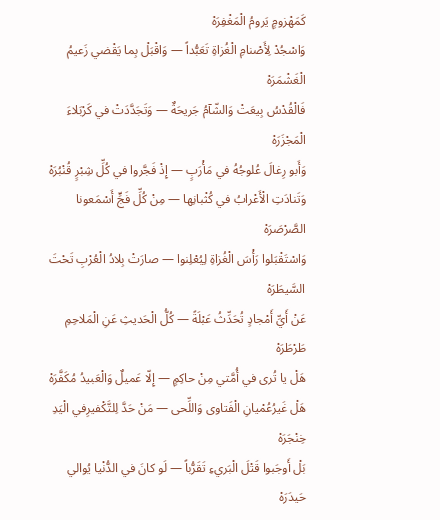كَمَهْزومٍ يَرومُ الْمَغْفِرَهْ
وَاسْجُدْ لِأَصْنامِ الْغُزاةِ تَعَبُّداً — وَاقْبَلْ بِما يَقْضي زَعيمُ الْغَشْمَرَهْ
فَالْقُدْسُ بِيعَتْ وَالشّآمُ جَريحَةٌ — وَتَجَدَّدَتْ في كَرْبَلاءَ الْمَجْزَرَهْ
وَأَبو رِغالَ عُلوجُهُ في مَأْرَبٍ — إِذْ فَجَّروا في كُلِّ شِبْرٍ قُنْبُرَهْ
وَتَنادَتِ الْأَعْرابُ في كُثْبانِها — مِنْ كُلِّ فَجٍّ أَسْمَعونا الصَّرْصَرَهْ
وَاسْتَقْبَلوا رَأْسَ الْغُزاةِ لِيُعْلِنوا — صارَتْ بِلادُ الْعُرْبِ تَحْتَ السَّيطَرَهْ
عَنْ أَيِّ أَمْجادٍ تُحَدِّثُ عَبْلَةً — كُلُّ الْحَديثِ عَنِ الْمَلاحِمِ طَرْطَرَهْ
هَلْ يا تُرى في أُمَّتي مِنْ حاكِمٍ — إِلّا عَميلٌ وَالْعَبيدُ مُكَفَّرَهْ
هَلْ غَيرُعُمْيانِ الْفَتاوى وَاللِّحى — مَنْ حَدَّ لِلتَّكْفيرِفي الْيَدِ خِنْجَرَهْ
بَلْ أَوجَبوا قَتْلَ الْبَريءِ تَقَرُّباً — لَو كانَ في الدُّنْيا يُوالي حَيدَرَهْ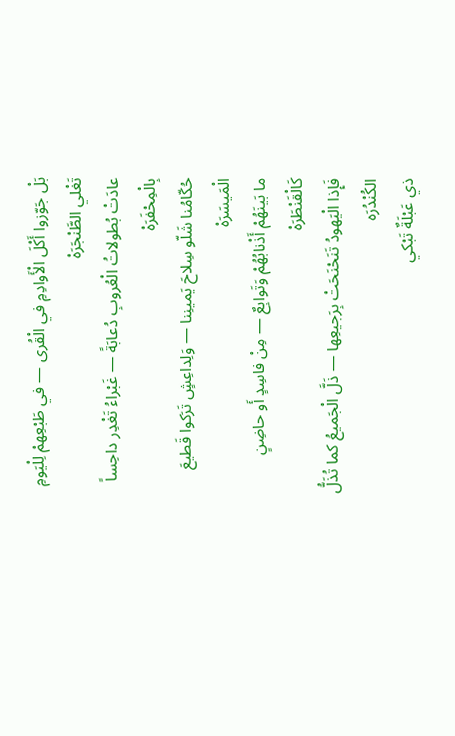بَلْ جَوّزوا أَكْلَ الْأَوادِمِ في الْقُرى — في طَبْعِهمْ لِلْيَومِ تَغْلي الطَّنْجَرَهْ
عادَتْ بُطولاتُ الْعُروبِ دُعابَةً — غَبْراءُ تَغْدِر داحِساً بِالْمِحْفَرَهْ
حُكّامُنا شَلّو سِلاحَ يَمينِنا — وَلِداعِشٍ تَرَكوا قَطيعَ الْمَيسَرَهْ
ما بَينَهُمْ أَذْنابُهُمْ وَتَوابِعٌ — مِنْ فاسِدٍ أَو حاضِنٍ كَالْقَنْطَرَهْ
فَإِذا الْيَهودُ تَنَحْنَحَتْ بِرَجيعِها — ذَلَّ الْجَميعُ كما تُذَلُّ الكُنْدُرَه
ذي عَبْلَةٌ تَبْكي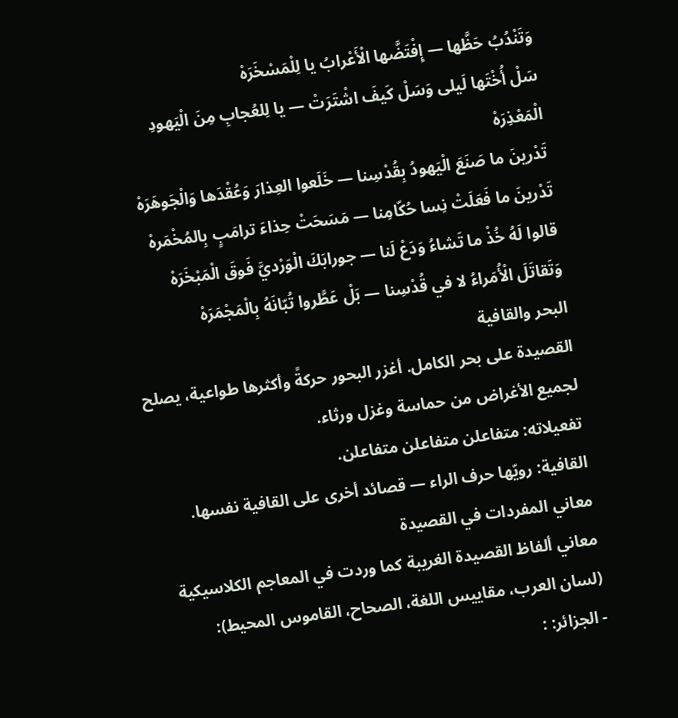وَتَنْدُبُ حَظَّها — إِفْتَضَّها الْأَعْرابُ يا لِلْمَسْخَرَهْ
سَلْ أُخْتَها لَيلى وَسَلْ كَيفَ اشْتَرَتْ — يا لِلعُجابِ مِنَ الْيَهودِ الْمَعْذِرَهْ
تَدْرينَ ما صَنَعَ الْيَهودُ بِقُدْسِنا — خَلَعوا العِذارَ وَعُقْدَها وَالْجَوهَرَهْ
تَدْرينَ ما فَعَلَتْ نِسا حُكّامِنا — مَسَحَتْ حِذاءَ ترامَبٍ بِالمُخْمَرهْ
قالوا لَهُ خُذْ ما تَشاءُ وَدَعْ لَنا — جورابَكَ الْوَرْديَّ فَوقَ الْمَبْخَرَهْ
وَتَقاتَلَ الْأُمَراءُ لا في قُدْسِنا — بَلْ عَطَّروا تُبّانَهُ بِالْمَجْمَرَهْ
البحر والقافية
القصيدة على بحر الكامل. أغزر البحور حركةً وأكثرها طواعية، يصلح لجميع الأغراض من حماسة وغزل ورثاء.
تفعيلاته: متفاعلن متفاعلن متفاعلن.
القافية: رويّها حرف الراء — قصائد أخرى على القافية نفسها.
معاني المفردات في القصيدة
معاني ألفاظ القصيدة الغريبة كما وردت في المعاجم الكلاسيكية (لسان العرب، مقاييس اللغة، الصحاح، القاموس المحيط):
- الجزائر: :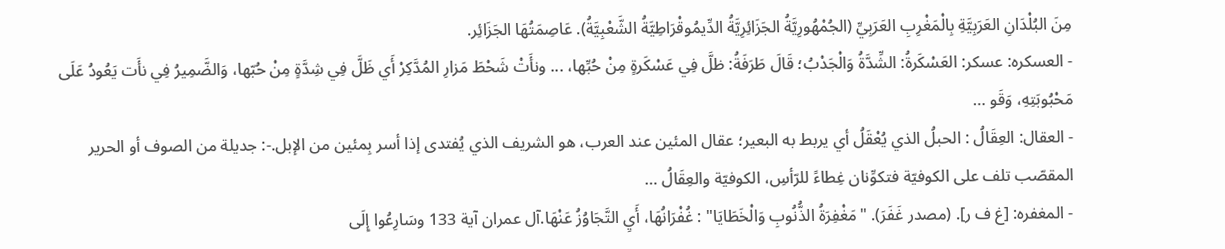مِنَ البُلْدَانِ العَرَبِيَّةِ بِالْمَغْرِبِ العَرَبِيِّ (الجُمْهُورِيَّةُ الجَزَائِرِيَّةُ الدِّيمُوقْرَاطِيَّةُ الشَّعْبِيَّةُ). عَاصِمَتُهَا الجَزَائِر.
- العسكره: عسكر: العَسْكَرةُ: الشِّدَّةُ وَالْجَدْبُ؛ قَالَ طَرَفَةُ: ظلَّ فِي عَسْكَرةٍ مِنْ حُبِّها، ... ونأَتْ شَحْطَ مَزارِ المُدَّكِرْ أَي ظَلَّ فِي شِدَّةٍ مِنْ حُبّها، وَالضَّمِيرُ فِي نأَت يَعُودُ عَلَى مَحْبُوبَتِهِ، وَقَو …
- العقال: العِقَالُ : الحبلُ الذي يُعْقَلُ أي يربط به البعير؛ عقال المئين عند العرب، هو الشريف الذي يُفتدى إذا أسر بِمئين من الإبل.-: جديلة من الصوف أو الحرير المقصّب تلف على الكوفيّة فتكوِّنان غِطاءً للرّأسِ، الكوفيّة والعِقَالُ …
- المغفره: [غ ف ر]. (مصدر غَفَرَ). "مَغْفِرَةُ الذُّنُوبِ وَالْخَطَايَا" : غُفْرَانُهَا، أَيِ التَّجَاوُزُ عَنْهَا.آل عمران آية 133 وسَارِعُوا إِلَى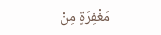مَغْفِرَةٍ مِنْ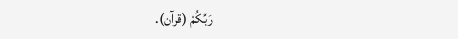رَبِّكُمْ (قرآن).